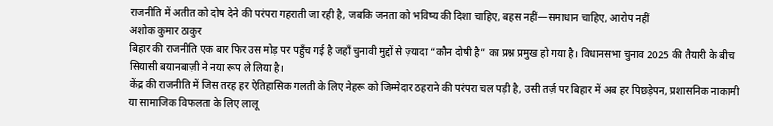राजनीति में अतीत को दोष देने की परंपरा गहराती जा रही है, जबकि जनता को भविष्य की दिशा चाहिए, बहस नहीं—समाधान चाहिए, आरोप नहीं
अशोक कुमार ठाकुर
बिहार की राजनीति एक बार फिर उस मोड़ पर पहुँच गई है जहाँ चुनावी मुद्दों से ज़्यादा “कौन दोषी है” का प्रश्न प्रमुख हो गया है। विधानसभा चुनाव 2025 की तैयारी के बीच सियासी बयानबाज़ी ने नया रूप ले लिया है।
केंद्र की राजनीति में जिस तरह हर ऐतिहासिक गलती के लिए नेहरू को जिम्मेदार ठहराने की परंपरा चल पड़ी है, उसी तर्ज़ पर बिहार में अब हर पिछड़ेपन, प्रशासनिक नाकामी या सामाजिक विफलता के लिए लालू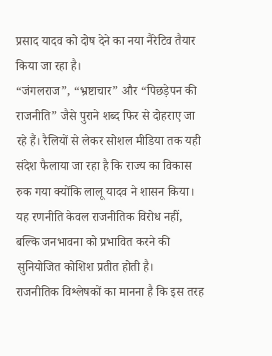प्रसाद यादव को दोष देने का नया नैरेटिव तैयार किया जा रहा है।
“जंगलराज”, “भ्रष्टाचार” और “पिछड़ेपन की राजनीति” जैसे पुराने शब्द फिर से दोहराए जा रहे हैं। रैलियों से लेकर सोशल मीडिया तक यही संदेश फैलाया जा रहा है कि राज्य का विकास रुक गया क्योंकि लालू यादव ने शासन किया। यह रणनीति केवल राजनीतिक विरोध नहीं, बल्कि जनभावना को प्रभावित करने की सुनियोजित कोशिश प्रतीत होती है।
राजनीतिक विश्लेषकों का मानना है कि इस तरह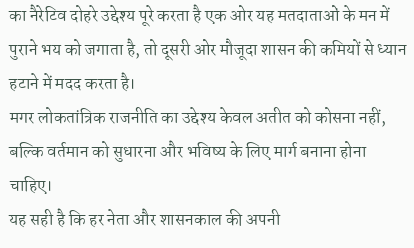का नैरेटिव दोहरे उद्देश्य पूरे करता है एक ओर यह मतदाताओं के मन में पुराने भय को जगाता है, तो दूसरी ओर मौजूदा शासन की कमियों से ध्यान हटाने में मदद करता है।
मगर लोकतांत्रिक राजनीति का उद्देश्य केवल अतीत को कोसना नहीं, बल्कि वर्तमान को सुधारना और भविष्य के लिए मार्ग बनाना होना चाहिए।
यह सही है कि हर नेता और शासनकाल की अपनी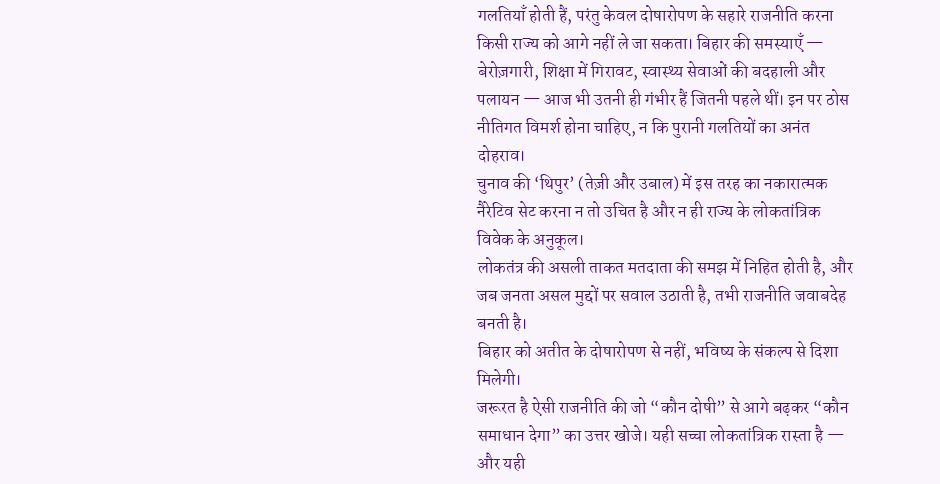गलतियाँ होती हैं, परंतु केवल दोषारोपण के सहारे राजनीति करना किसी राज्य को आगे नहीं ले जा सकता। बिहार की समस्याएँ — बेरोज़गारी, शिक्षा में गिरावट, स्वास्थ्य सेवाओं की बदहाली और पलायन — आज भी उतनी ही गंभीर हैं जितनी पहले थीं। इन पर ठोस नीतिगत विमर्श होना चाहिए, न कि पुरानी गलतियों का अनंत दोहराव।
चुनाव की ‘थिपुर’ (तेज़ी और उबाल) में इस तरह का नकारात्मक नैरेटिव सेट करना न तो उचित है और न ही राज्य के लोकतांत्रिक विवेक के अनुकूल।
लोकतंत्र की असली ताकत मतदाता की समझ में निहित होती है, और जब जनता असल मुद्दों पर सवाल उठाती है, तभी राजनीति जवाबदेह बनती है।
बिहार को अतीत के दोषारोपण से नहीं, भविष्य के संकल्प से दिशा मिलेगी।
जरूरत है ऐसी राजनीति की जो “कौन दोषी” से आगे बढ़कर “कौन समाधान देगा” का उत्तर खोजे। यही सच्चा लोकतांत्रिक रास्ता है — और यही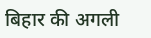बिहार की अगली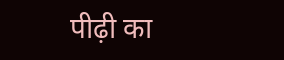पीढ़ी का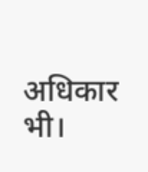अधिकार भी।